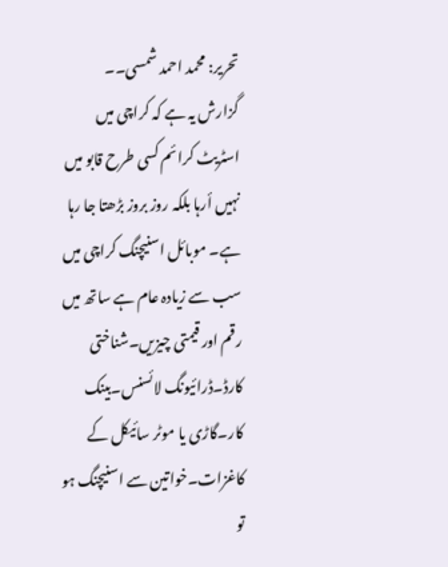تحریر: محمد احمد شمسی۔۔
گزارش یہ ہے کہ کراچی میں اسٹریٹ کرائم کسی طرح قابو میں نہیں أرہا بلکہ روز بروز بڑھتا جا رہا ہے۔ موبائل اسنیچنگ کراچی میں سب سے زیادہ عام ہے ساتھ میں رقم اور قیمتی چیزیں۔شناختی کارڈ۔ڈرائیونگ لائسنس۔بینک کار۔گاڑی یا موٹر سائیکل کے کاغزات۔خواتین سے اسنیچنگ ہو تو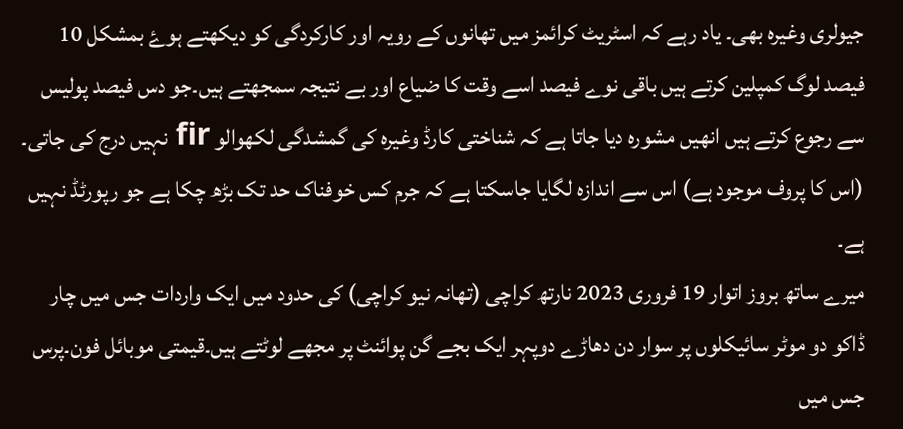جیولری وغیرہ بھی۔ یاد رہے کہ اسٹریٹ کرائمز میں تھانوں کے رویہ اور کارکردگی کو دیکھتے ہوۓ بمشکل 10 فیصد لوگ کمپلین کرتے ہیں باقی نوے فیصد اسے وقت کا ضیاع اور بے نتیجہ سمجھتے ہیں۔جو دس فیصد پولیس سے رجوع کرتے ہیں انھیں مشورہ دیا جاتا ہے کہ شناختی کارڈ وغیرہ کی گمشدگی لکھوالو fir نہیں درج کی جاتی۔ (اس کا پروف موجود ہے) اس سے اندازہ لگایا جاسکتا ہے کہ جرم کس خوفناک حد تک بڑھ چکا ہے جو رپورٹڈ نہیں ہے۔
میرے ساتھ بروز اتوار 19 فروری 2023 نارتھ کراچی (تھانہ نیو کراچی) کی حدود میں ایک واردات جس میں چار ڈاکو دو موٹر سائیکلوں پر سوار دن دھاڑے دوپہر ایک بجے گن پوائنٹ پر مجھے لوٹتے ہیں۔قیمتی موبائل فون۔پرس جس میں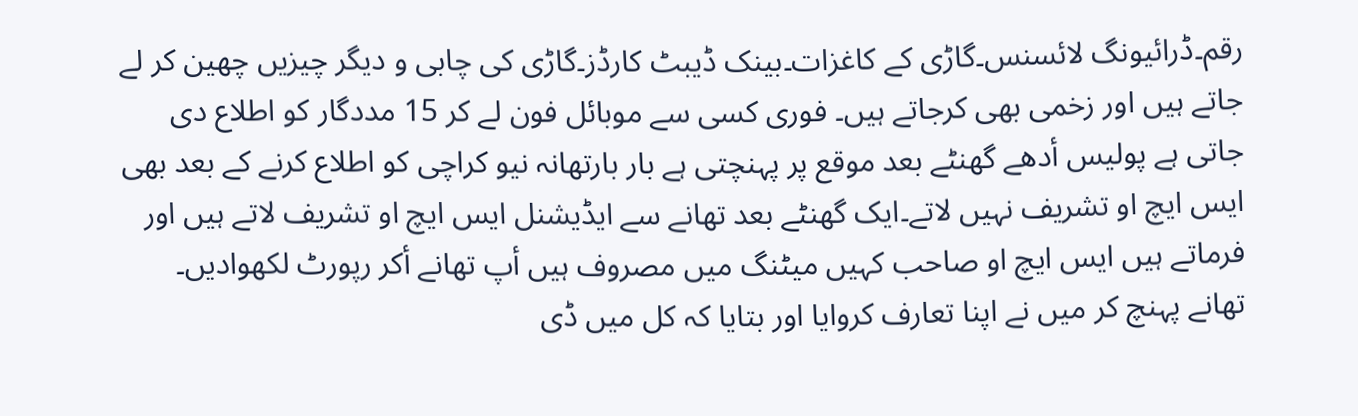رقم۔ڈرائیونگ لائسنس۔گاڑی کے کاغزات۔بینک ڈیبٹ کارڈز۔گاڑی کی چابی و دیگر چیزیں چھین کر لے جاتے ہیں اور زخمی بھی کرجاتے ہیں۔ فوری کسی سے موبائل فون لے کر 15 مددگار کو اطلاع دی جاتی ہے پولیس أدھے گھنٹے بعد موقع پر پہنچتی ہے بار بارتھانہ نیو کراچی کو اطلاع کرنے کے بعد بھی ایس ایچ او تشریف نہیں لاتے۔ایک گھنٹے بعد تھانے سے ایڈیشنل ایس ایچ او تشریف لاتے ہیں اور فرماتے ہیں ایس ایچ او صاحب کہیں میٹنگ میں مصروف ہیں أپ تھانے أکر رپورٹ لکھوادیں۔ تھانے پہنچ کر میں نے اپنا تعارف کروایا اور بتایا کہ کل میں ڈی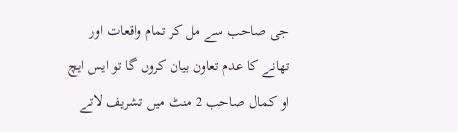جی صاحب سے مل کر تمام واقعات اور تھانے کا عدم تعاون بیان کروں گا تو ایس ایچ او کمال صاحب 2 منٹ میں تشریف لاتے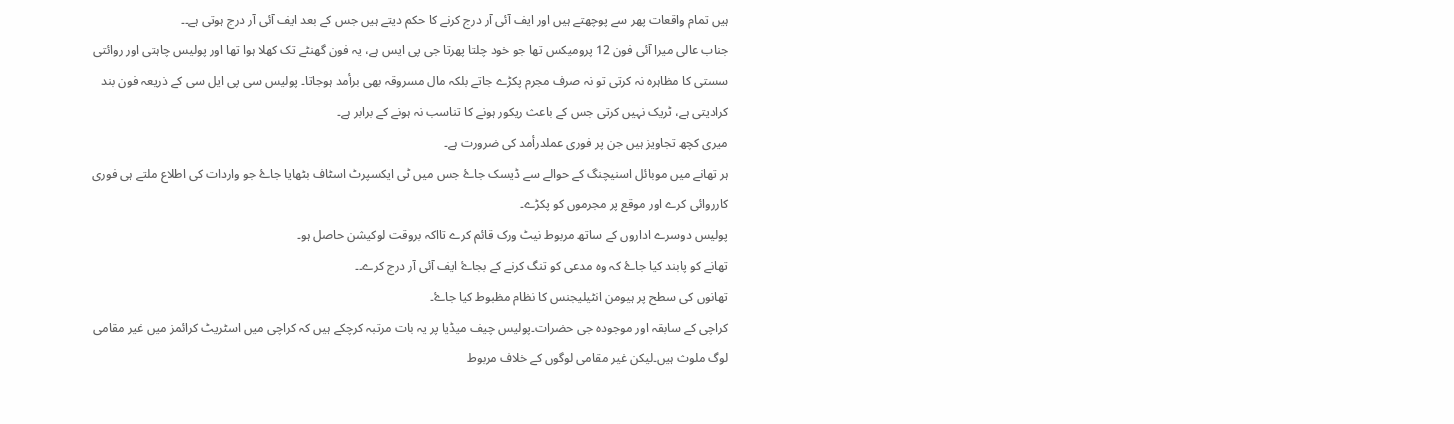ہیں تمام واقعات پھر سے پوچھتے ہیں اور ایف آئی آر درج کرنے کا حکم دیتے ہیں جس کے بعد ایف آئی آر درج ہوتی ہے۔۔
جناب عالی میرا آئی فون 12 پرومیکس تھا جو خود چلتا پھرتا جی پی ایس ہے، یہ فون گھنٹے تک کھلا ہوا تھا اور پولیس چاہتی اور روائتی سستی کا مظاہرہ نہ کرتی تو نہ صرف مجرم پکڑے جاتے بلکہ مال مسروقہ بھی برأمد ہوجاتا۔ پولیس سی پی ایل سی کے ذریعہ فون بند کرادیتی ہے، ٹریک نہیں کرتی جس کے باعث ریکور ہونے کا تناسب نہ ہونے کے برابر ہے۔
میری کچھ تجاویز ہیں جن پر فوری عملدرأمد کی ضرورت ہے۔
ہر تھانے میں موبائل اسنیچنگ کے حوالے سے ڈیسک جاۓ جس میں ٹی ایکسپرٹ اسٹاف بٹھایا جاۓ جو واردات کی اطلاع ملتے ہی فوری کارروائی کرے اور موقع پر مجرموں کو پکڑے۔
پولیس دوسرے اداروں کے ساتھ مربوط نیٹ ورک قائم کرے تااکہ بروقت لوکیشن حاصل ہو۔
تھانے کو پابند کیا جاۓ کہ وہ مدعی کو تنگ کرنے کے بجاۓ ایف آئی آر درج کرے۔۔
تھانوں کی سطح پر ہیومن انٹیلیجنس کا نظام مظبوط کیا جاۓ۔
کراچی کے سابقہ اور موجودہ جی حضرات۔پولیس چیف میڈیا پر یہ بات مرتبہ کرچکے ہیں کہ کراچی میں اسٹریٹ کرائمز میں غیر مقامی لوگ ملوث ہیں۔لیکن غیر مقامی لوگوں کے خلاف مربوط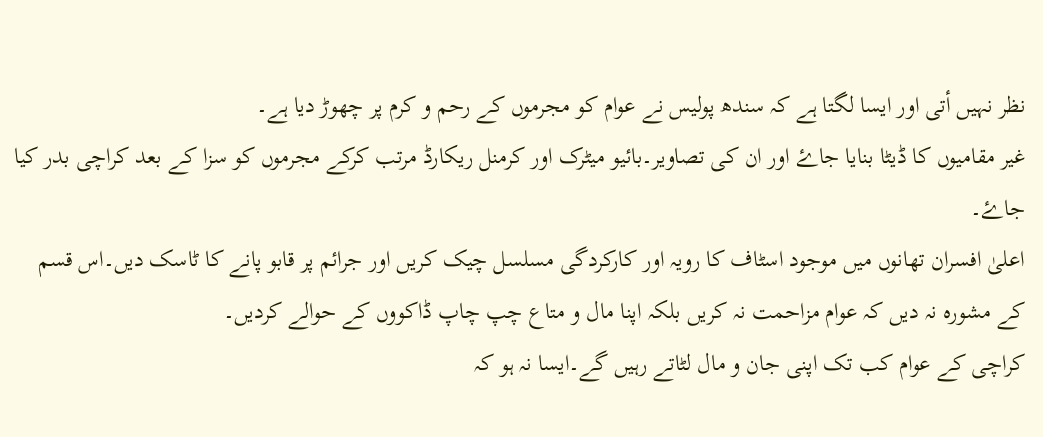نظر نہیں أتی اور ایسا لگتا ہے کہ سندھ پولیس نے عوام کو مجرموں کے رحم و کرم پر چھوڑ دیا ہے۔
غیر مقامیوں کا ڈیٹا بنایا جاۓ اور ان کی تصاویر۔بائیو میٹرک اور کرمنل ریکارڈ مرتب کرکے مجرموں کو سزا کے بعد کراچی بدر کیا جاۓ۔
اعلیٰ افسران تھانوں میں موجود اسٹاف کا رویہ اور کارکردگی مسلسل چیک کریں اور جرائم پر قابو پانے کا ٹاسک دیں۔اس قسم کے مشورہ نہ دیں کہ عوام مزاحمت نہ کریں بلکہ اپنا مال و متاع چپ چاپ ڈاکووں کے حوالے کردیں۔
کراچی کے عوام کب تک اپنی جان و مال لٹاتے رہیں گے۔ایسا نہ ہو کہ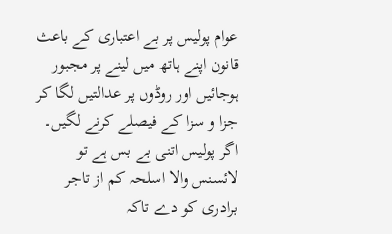عوام پولیس پر بے اعتباری کے باعث قانون اپنے ہاتھ میں لینے پر مجبور ہوجائیں اور روڈوں پر عدالتیں لگا کر جزا و سزا کے فیصلے کرنے لگیں۔
اگر پولیس اتنی بے بس ہے تو لائسنس والا اسلحہ کم از تاجر برادری کو دے تاکہ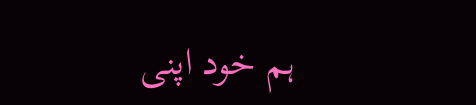ہم خود اپنی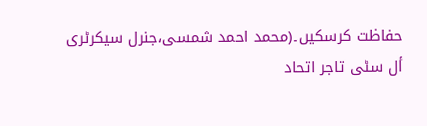حفاظت کرسکیں۔(محمد احمد شمسی،جنرل سیکرٹری أل سٹی تاجر اتحاد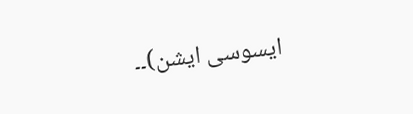ایسوسی ایشن)۔۔